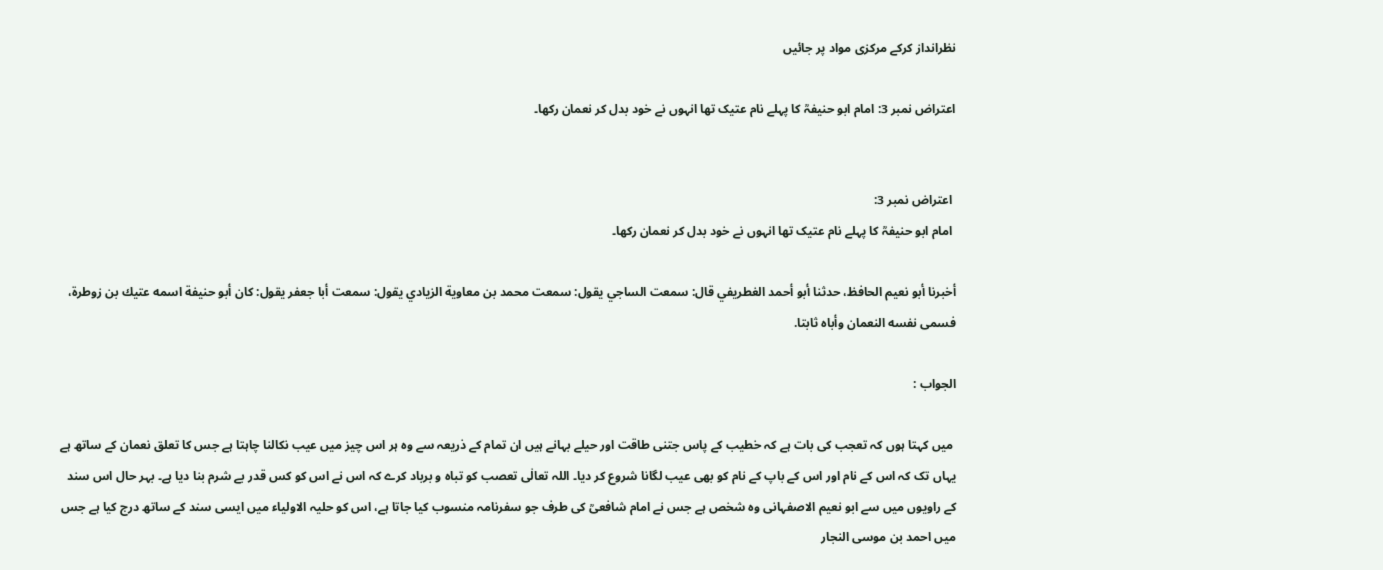نظرانداز کرکے مرکزی مواد پر جائیں

اعتراض نمبر 3: امام ابو حنیفہؒ کا پہلے نام عتیک تھا انہوں نے خود بدل کر نعمان رکھا۔


 اعتراض نمبر 3:
 امام ابو حنیفہؒ کا پہلے نام عتیک تھا انہوں نے خود بدل کر نعمان رکھا۔

أخبرنا أبو نعيم الحافظ، حدثنا أبو أحمد الغطريفي قال: سمعت الساجي يقول: سمعت محمد بن معاوية الزيادي يقول: سمعت أبا جعفر يقول: كان أبو حنيفة اسمه عتيك بن زوطرة، فسمى نفسه النعمان وأباه ثابتا.

الجواب :

 میں کہتا ہوں کہ تعجب کی بات ہے کہ خطیب کے پاس جتنی طاقت اور حیلے بہانے ہیں ان تمام کے ذریعہ سے وہ ہر اس چیز میں عیب نکالنا چاہتا ہے جس کا تعلق نعمان کے ساتھ ہے یہاں تک کہ اس کے نام اور اس کے باپ کے نام کو بھی عیب لگانا شروع کر دیا۔ اللہ تعالٰی تعصب کو تباہ و برباد کرے کہ اس نے اس کو کس قدر بے شرم بنا دیا ہے۔ بہر حال اس سند کے راویوں میں سے ابو نعیم الاصفہانی وہ شخص ہے جس نے امام شافعیؒ کی طرف جو سفرنامہ منسوب کیا جاتا ہے، اس کو حلیہ الاولیاء میں ایسی سند کے ساتھ درج کیا ہے جس میں احمد بن موسی النجار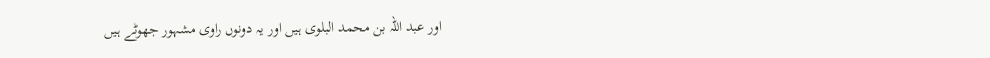اور عبد اللہ بن محمد البلوی ہیں اور یہ دونوں راوی مشہور جھوٹے ہیں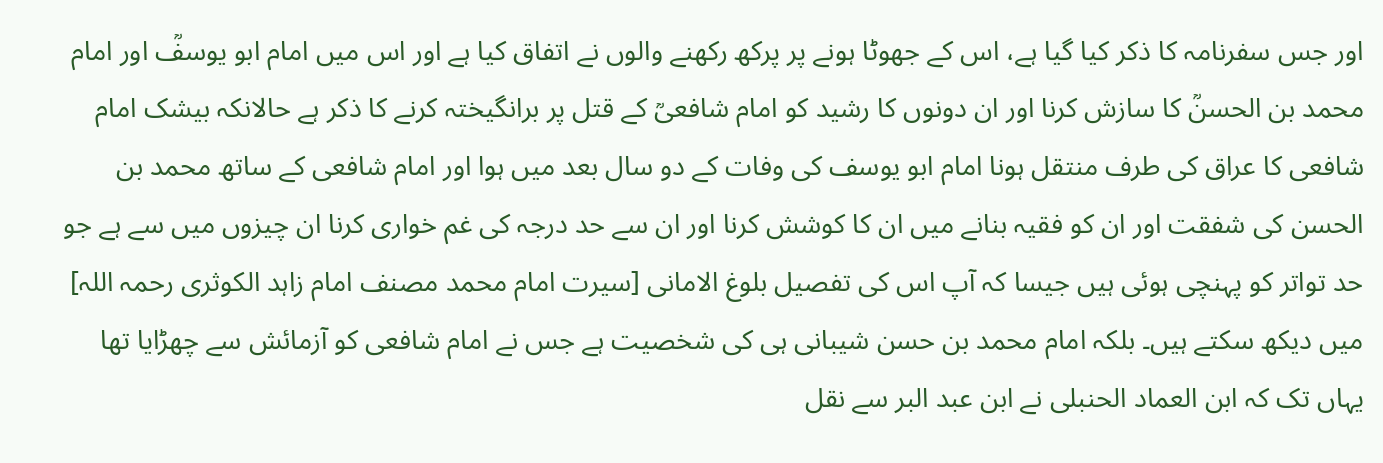اور جس سفرنامہ کا ذکر کیا گیا ہے، اس کے جھوٹا ہونے پر پرکھ رکھنے والوں نے اتفاق کیا ہے اور اس میں امام ابو یوسفؒ اور امام محمد بن الحسنؒ کا سازش کرنا اور ان دونوں کا رشید کو امام شافعیؒ کے قتل پر برانگیختہ کرنے کا ذکر ہے حالانکہ بیشک امام شافعی کا عراق کی طرف منتقل ہونا امام ابو یوسف کی وفات کے دو سال بعد میں ہوا اور امام شافعی کے ساتھ محمد بن الحسن کی شفقت اور ان کو فقیہ بنانے میں ان کا کوشش کرنا اور ان سے حد درجہ کی غم خواری کرنا ان چیزوں میں سے ہے جو حد تواتر کو پہنچی ہوئی ہیں جیسا کہ آپ اس کی تفصیل بلوغ الامانی [سیرت امام محمد مصنف امام زاہد الکوثری رحمہ اللہ] میں دیکھ سکتے ہیں۔ بلکہ امام محمد بن حسن شیبانی ہی کی شخصیت ہے جس نے امام شافعی کو آزمائش سے چھڑایا تھا یہاں تک کہ ابن العماد الحنبلی نے ابن عبد البر سے نقل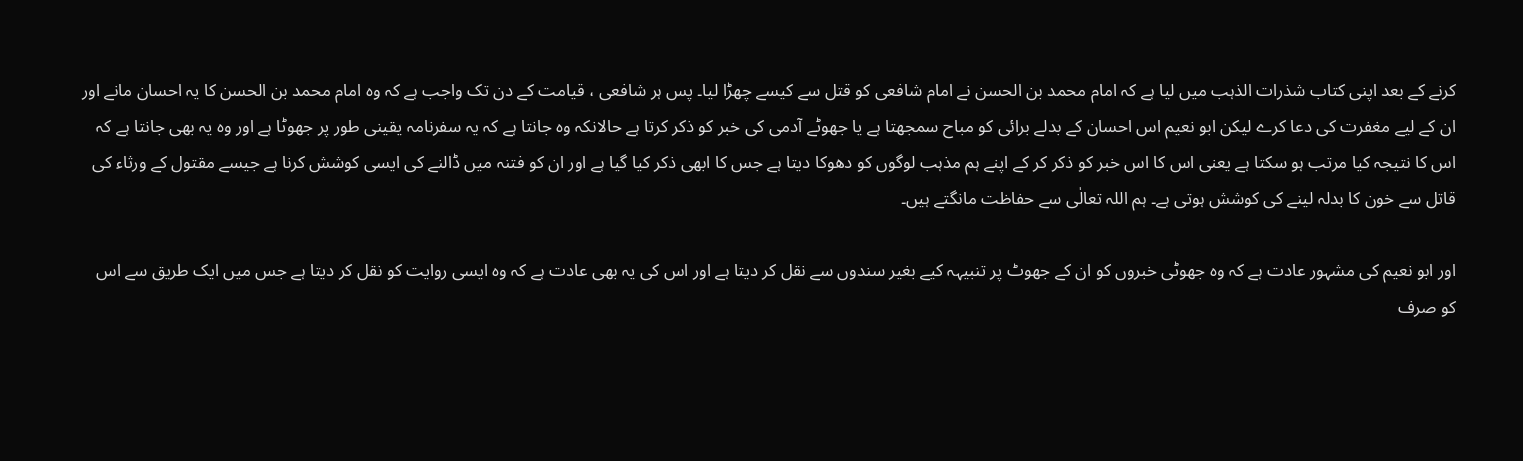کرنے کے بعد اپنی کتاب شذرات الذہب میں لیا ہے کہ امام محمد بن الحسن نے امام شافعی کو قتل سے کیسے چھڑا لیا۔ پس ہر شافعی ، قیامت کے دن تک واجب ہے کہ وہ امام محمد بن الحسن کا یہ احسان مانے اور ان کے لیے مغفرت کی دعا کرے لیکن ابو نعیم اس احسان کے بدلے برائی کو مباح سمجھتا ہے یا جھوٹے آدمی کی خبر کو ذکر کرتا ہے حالانکہ وہ جانتا ہے کہ یہ سفرنامہ یقینی طور پر جھوٹا ہے اور وہ یہ بھی جانتا ہے کہ اس کا نتیجہ کیا مرتب ہو سکتا ہے یعنی اس کا اس خبر کو ذکر کر کے اپنے ہم مذہب لوگوں کو دھوکا دیتا ہے جس کا ابھی ذکر کیا گیا ہے اور ان کو فتنہ میں ڈالنے کی ایسی کوشش کرنا ہے جیسے مقتول کے ورثاء کی قاتل سے خون کا بدلہ لینے کی کوشش ہوتی ہے۔ ہم اللہ تعالٰی سے حفاظت مانگتے ہیں۔

اور ابو نعیم کی مشہور عادت ہے کہ وہ جھوٹی خبروں کو ان کے جھوٹ پر تنبیہہ کیے بغیر سندوں سے نقل کر دیتا ہے اور اس کی یہ بھی عادت ہے کہ وہ ایسی روایت کو نقل کر دیتا ہے جس میں ایک طریق سے اس کو صرف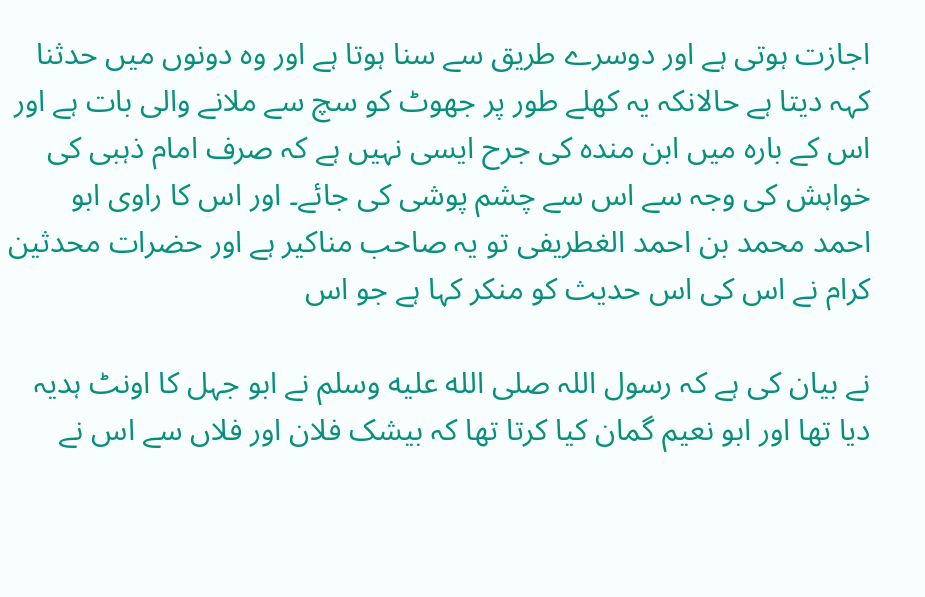اجازت ہوتی ہے اور دوسرے طریق سے سنا ہوتا ہے اور وہ دونوں میں حدثنا کہہ دیتا ہے حالانکہ یہ کھلے طور پر جھوٹ کو سچ سے ملانے والی بات ہے اور اس کے بارہ میں ابن مندہ کی جرح ایسی نہیں ہے کہ صرف امام ذہبی کی خواہش کی وجہ سے اس سے چشم پوشی کی جائے۔ اور اس کا راوی ابو احمد محمد بن احمد الغطریفی تو یہ صاحب مناکیر ہے اور حضرات محدثین کرام نے اس کی اس حدیث کو منکر کہا ہے جو اس

نے بیان کی ہے کہ رسول اللہ صلى الله عليه وسلم نے ابو جہل کا اونٹ ہدیہ دیا تھا اور ابو نعیم گمان کیا کرتا تھا کہ بیشک فلان اور فلاں سے اس نے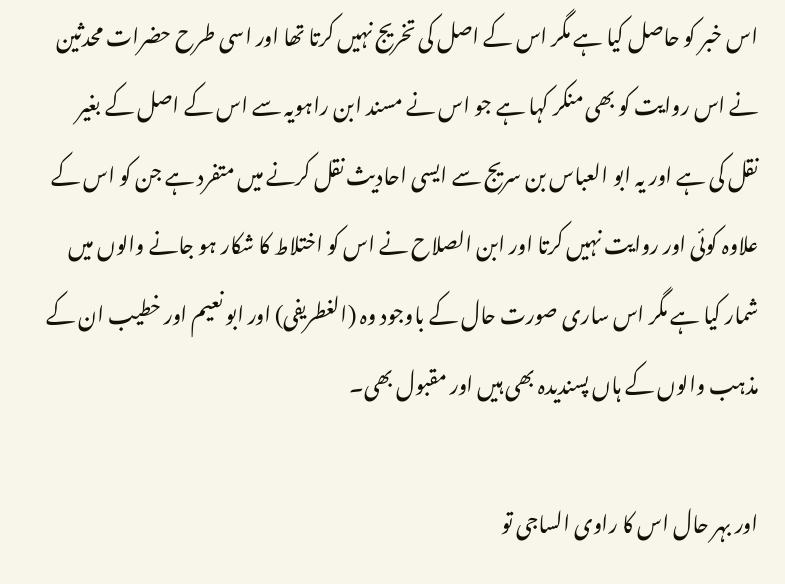اس خبر کو حاصل کیا ہے مگر اس کے اصل کی تخریج نہیں کرتا تھا اور اسی طرح حضرات محدثین نے اس روایت کو بھی منکر کہا ہے جو اس نے مسند ابن راہویہ سے اس کے اصل کے بغیر نقل کی ہے اور یہ ابو العباس بن سریج سے ایسی احادیث نقل کرنے میں متفرد ہے جن کو اس کے علاوہ کوئی اور روایت نہیں کرتا اور ابن الصلاح نے اس کو اختلاط کا شکار ہو جانے والوں میں شمار کیا ہے مگر اس ساری صورت حال کے باوجود وہ (الغطریفی) اور ابو نعیم اور خطیب ان کے مذہب والوں کے ہاں پسندیدہ بھی ہیں اور مقبول بھی۔

اور بہر حال اس کا راوی الساجی تو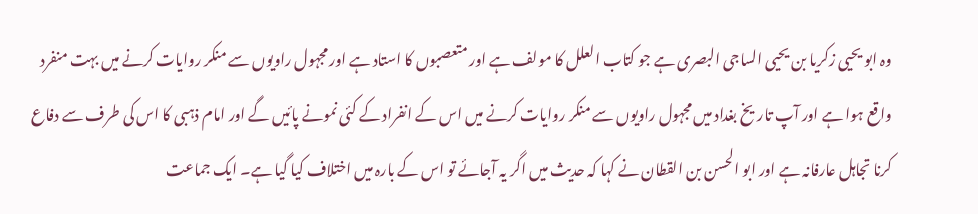وہ ابو یحیی زکریا بن یحیی الساجی البصری ہے جو کتاب العلل کا مولف ہے اور متعصبوں کا استاد ہے اور مجہول راویوں سے منکر روایات کرنے میں بہت منفرد واقع ہوا ہے اور آپ تاریخ بغداد میں مجہول راویوں سے منکر روایات کرنے میں اس کے انفراد کے کئی نمونے پائیں گے اور امام ذہبی کا اس کی طرف سے دفاع کرنا تجاہل عارفانہ ہے اور ابو الحسن بن القطان نے کہا کہ حدیث میں اگر یہ آجائے تو اس کے بارہ میں اختلاف کیا گیا ہے۔ ایک جماعت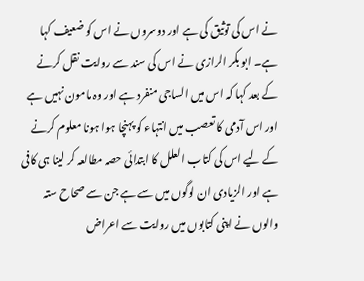نے اس کی توثیق کی ہے اور دوسروں نے اس کو ضعیف کہا ہے۔ ابو بکر الرازی نے اس کی سند سے روایت نقل کرنے کے بعد کہا کہ اس میں الساجی منفرد ہے اور وہ مامون نہیں ہے اور اس آدمی کا تعصب میں انتہاء کو پہنچا ہوا ہونا معلوم کرنے کے لیے اس کی کتاب العلل کا ابتدائی حصہ مطالعہ کر لینا ہی کافی ہے اور الزیادی ان لوگوں میں سے ہے جن سے صحاح ستہ والوں نے اپنی کتابوں میں روایت سے اعراض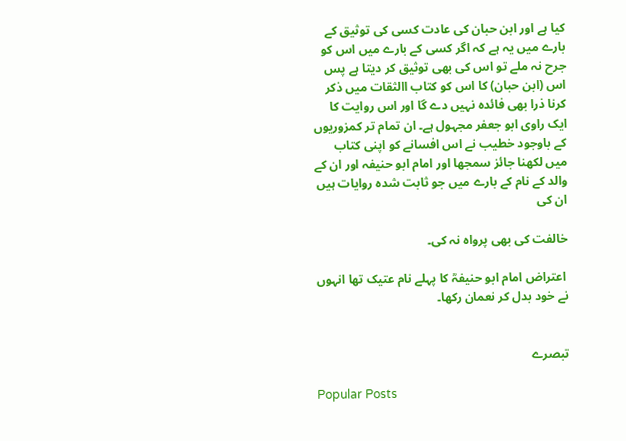کیا ہے اور ابن حبان کی عادت کسی کی توثیق کے بارے میں یہ ہے کہ اگر کسی کے بارے میں اس کو جرح نہ ملے تو اس کی بھی توثیق کر دیتا ہے پس اس (ابن حبان) کا اس کو کتاب االثقات میں ذکر کرنا ذرا بھی فائدہ نہیں دے گا اور اس روایت کا ایک راوی ابو جعفر مجہول ہے۔ ان تمام تر کمزوریوں کے باوجود خطیب نے اس افسانے کو اپنی کتاب میں لکھنا جائز سمجھا اور امام ابو حنیفہ اور ان کے والد کے نام کے بارے میں جو ثابت شدہ روایات ہیں ان کی

خالفت کی بھی پرواہ نہ کی۔

 اعتراض امام ابو حنیفہؒ کا پہلے نام عتیک تھا انہوں نے خود بدل کر نعمان رکھا۔


تبصرے

Popular Posts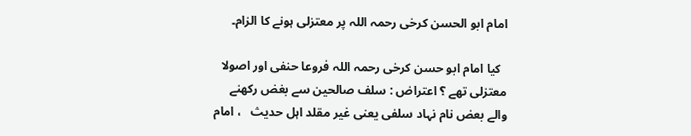امام ابو الحسن کرخی رحمہ اللہ پر معتزلی ہونے کا الزام۔

  کیا امام ابو حسن کرخی رحمہ اللہ فروعا حنفی اور اصولا معتزلی تھے ؟ اعتراض : سلف صالحین سے بغض رکھنے والے بعض نام نہاد سلفی یعنی غیر مقلد اہل حدیث   ، امام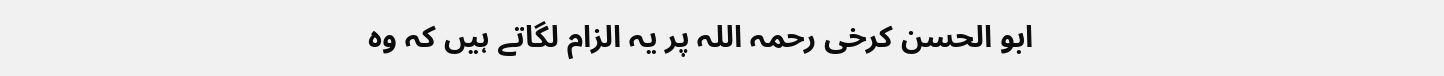ابو الحسن کرخی رحمہ اللہ پر یہ الزام لگاتے ہیں کہ وہ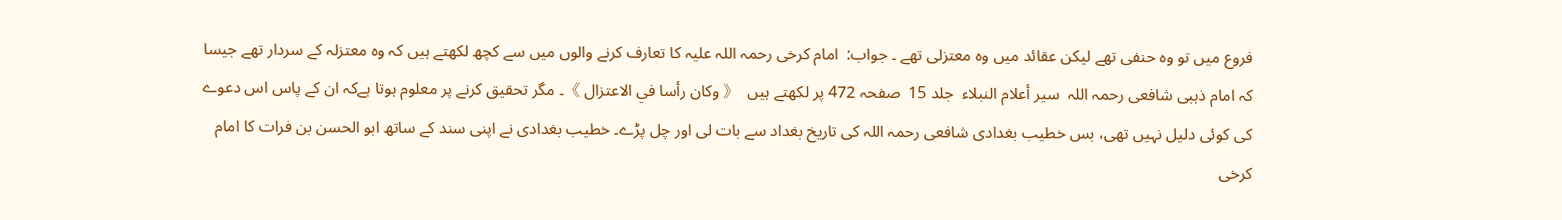فروع میں تو وہ حنفی تھے لیکن عقائد میں وہ معتزلی تھے ۔ جواب:  امام کرخی رحمہ اللہ علیہ کا تعارف کرنے والوں میں سے کچھ لکھتے ہیں کہ وہ معتزلہ کے سردار تھے جیسا کہ امام ذہبی شافعی رحمہ اللہ  سير أعلام النبلاء  جلد 15  صفحہ 472 پر لکھتے ہیں  《 وكان رأسا في الاعتزال 》۔ مگر تحقیق کرنے پر معلوم ہوتا ہےکہ ان کے پاس اس دعوے کی کوئی دلیل نہیں تھی، بس خطیب بغدادی شافعی رحمہ اللہ کی تاریخ بغداد سے بات لی اور چل پڑے۔ خطیب بغدادی نے اپنی سند کے ساتھ ابو الحسن بن فرات کا امام کرخی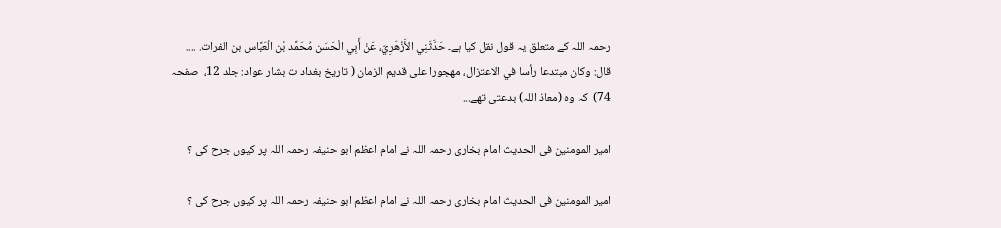رحمہ اللہ کے متعلق یہ قول نقل کیا ہے۔ حَدَّثَنِي الأَزْهَرِيّ، عَنْ أَبِي الْحَسَن مُحَمَّد بْن الْعَبَّاس بن الفرات. ....   قال: وكان مبتدعا رأسا في الاعتزال، مهجورا على قديم الزمان ( تاريخ بغداد ت بشار عواد: جلد 12،  صفحہ 74)  کہ وہ (معاذ اللہ) بدعتی تھے...

امیر المومنین فی الحدیث امام بخاری رحمہ اللہ نے امام اعظم ابو حنیفہ رحمہ اللہ پر کیوں جرح کی ؟

امیر المومنین فی الحدیث امام بخاری رحمہ اللہ نے امام اعظم ابو حنیفہ رحمہ اللہ پر کیوں جرح کی ؟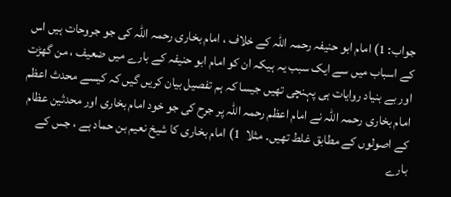جواب: 1) امام ابو حنیفہ رحمہ اللہ کے خلاف ، امام بخاری رحمہ اللہ کی جو جروحات ہیں اس کے اسباب میں سے ایک سبب یہ ہیکہ ان کو امام ابو حنیفہ کے بارے میں ضعیف ، من گھڑت اور بے بنیاد روایات ہی پہنچی تھیں جیسا کہ ہم تفصیل بیان کریں گیں کہ کیسے محدث اعظم امام بخاری رحمہ اللہ نے امام اعظم رحمہ اللہ پر جرح کی جو خود امام بخاری اور محدثین عظام کے اصولوں کے مطابق غلط تھیں۔ مثلا  1) امام بخاری کا شیخ نعیم بن حماد ہے ، جس کے بارے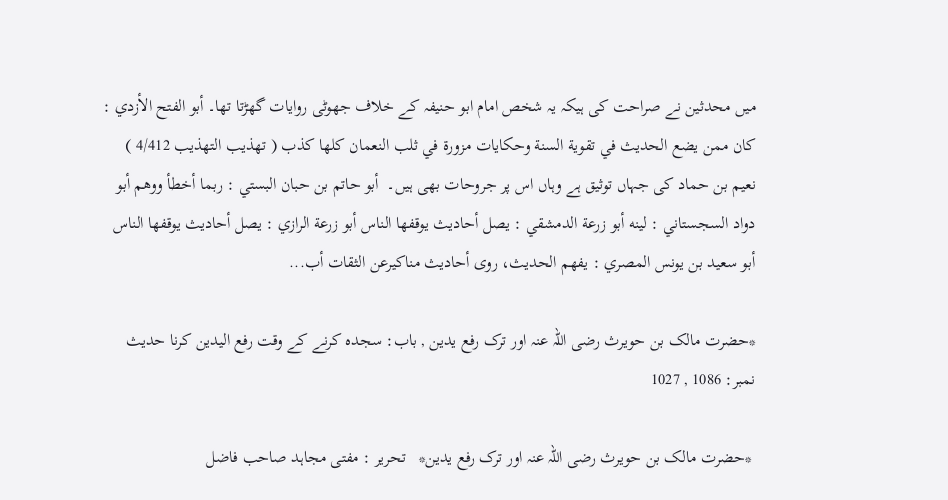میں محدثین نے صراحت کی ہیکہ یہ شخص امام ابو حنیفہ کے خلاف جھوٹی روایات گھڑتا تھا۔ أبو الفتح الأزدي : كان ممن يضع الحديث في تقوية السنة وحكايات مزورة في ثلب النعمان كلها كذب ( تھذیب التھذیب 4/412 ) نعیم بن حماد کی جہاں توثیق ہے وہاں اس پر جروحات بھی ہیں۔  أبو حاتم بن حبان البستي : ربما أخطأ ووهم أبو دواد السجستاني : لينه أبو زرعة الدمشقي : يصل أحاديث يوقفها الناس أبو زرعة الرازي : يصل أحاديث يوقفها الناس أبو سعيد بن يونس المصري : يفهم الحديث، روى أحاديث مناكيرعن الثقات أب...

*حضرت مالک بن حویرث رضی اللہ عنہ اور ترک رفع یدین , باب: سجدہ کرنے کے وقت رفع الیدین کرنا حدیث نمبر: 1086 , 1027

 *حضرت مالک بن حویرث رضی اللہ عنہ اور ترک رفع یدین*   تحریر : مفتی مجاہد صاحب فاضل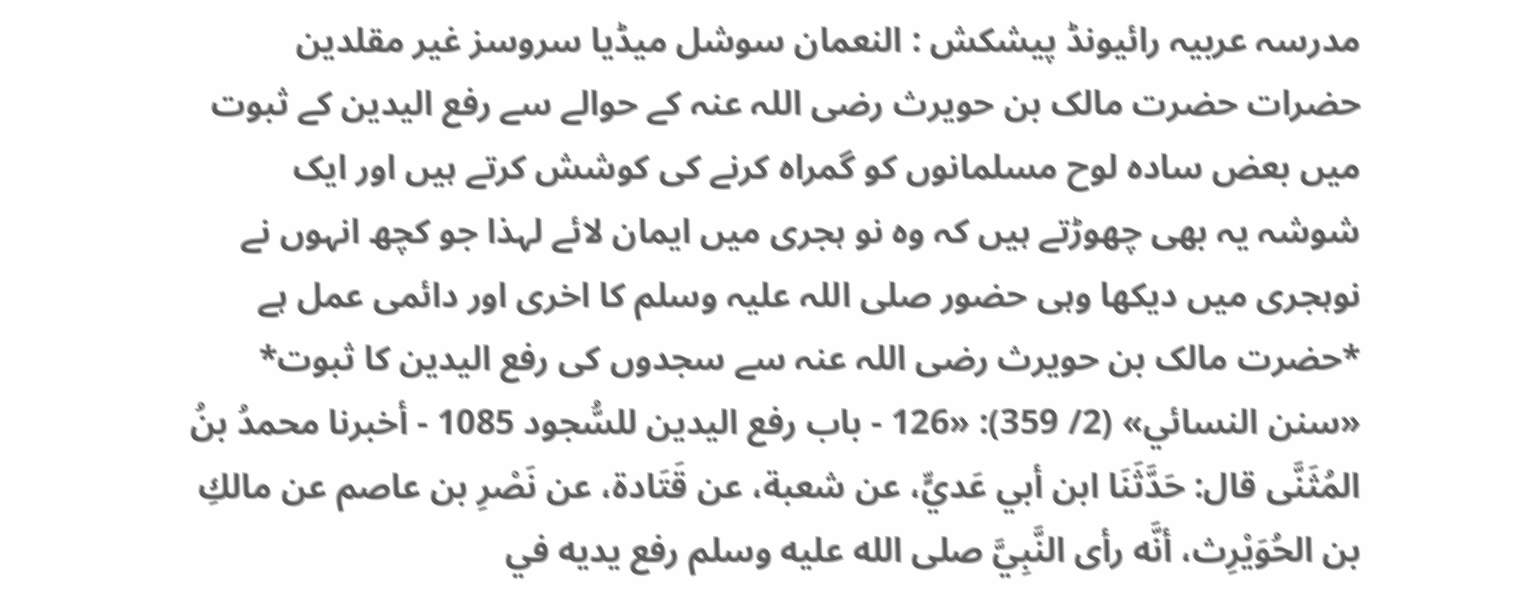مدرسہ عربیہ رائیونڈ پیشکش : النعمان سوشل میڈیا سروسز غیر مقلدین حضرات حضرت مالک بن حویرث رضی اللہ عنہ کے حوالے سے رفع الیدین کے ثبوت میں بعض سادہ لوح مسلمانوں کو گمراہ کرنے کی کوشش کرتے ہیں اور ایک شوشہ یہ بھی چھوڑتے ہیں کہ وہ نو ہجری میں ایمان لائے لہذا جو کچھ انہوں نے نوہجری میں دیکھا وہی حضور صلی اللہ علیہ وسلم کا اخری اور دائمی عمل ہے *حضرت مالک بن حویرث رضی اللہ عنہ سے سجدوں کی رفع الیدین کا ثبوت*   «سنن النسائي» (2/ 359): «126 - باب رفع اليدين للسُّجود 1085 - أخبرنا محمدُ بنُ المُثَنَّى قال: حَدَّثَنَا ابن أبي عَديٍّ، عن شعبة، عن ‌قَتَادة، ‌عن ‌نَصْرِ بن عاصم عن مالكِ بن الحُوَيْرِث، أنَّه رأى النَّبِيَّ صلى الله عليه وسلم رفع يديه في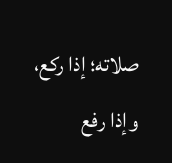صلاته؛ إذا ركع، وإذا رفع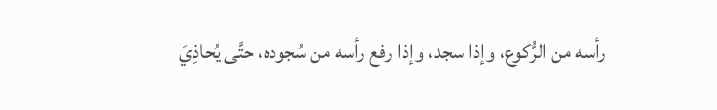رأسه من الرُّكوع، وإذا سجد، وإذا رفع رأسه من سُجوده، حتَّى يُحاذِيَ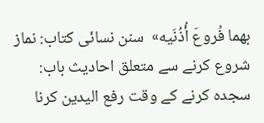بهما فُروعَ أُذُنَيه»  سنن نسائی کتاب: نماز شروع کرنے سے متعلق احادیث باب: سجدہ کرنے کے وقت رفع الیدین کرنا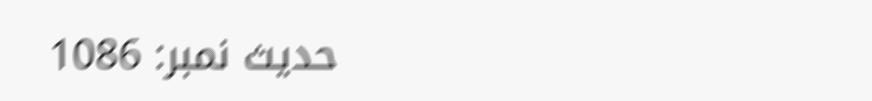حدیث نمبر: 1086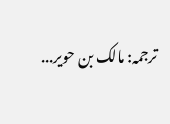ترجمہ: مالک بن حویر...